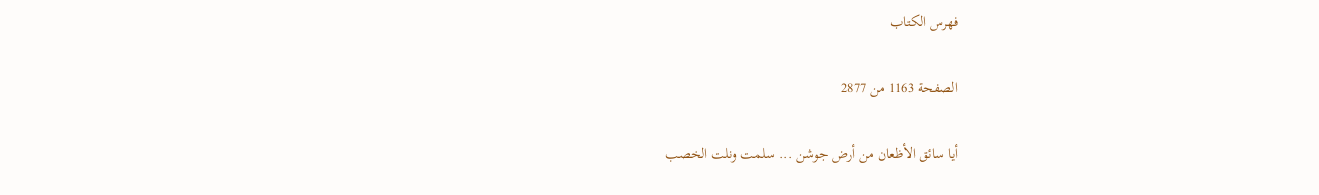فهرس الكتاب

الصفحة 1163 من 2877

أيا سائق الأظعان من أرض جوشن ... سلمت ونلت الخصب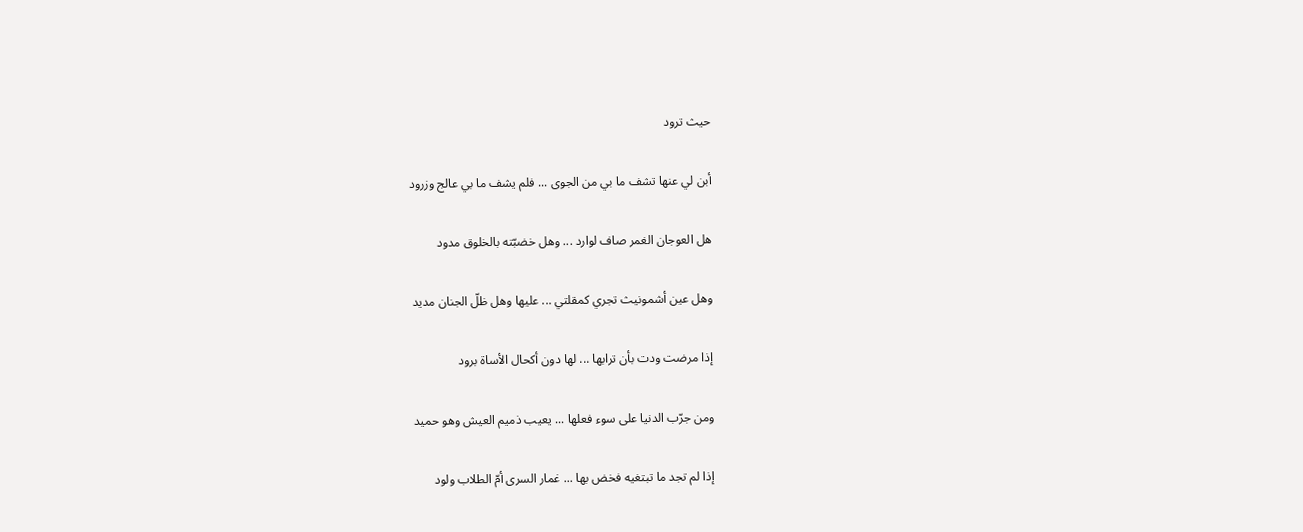حيث ترود

أبن لي عنها تشف ما بي من الجوى ... فلم يشف ما بي عالج وزرود

هل العوجان الغمر صاف لوارد ... وهل خضبّته بالخلوق مدود

وهل عين أشمونيث تجري كمقلتي ... عليها وهل ظلّ الجنان مديد

إذا مرضت ودت بأن ترابها ... لها دون أكحال الأساة برود

ومن جرّب الدنيا على سوء فعلها ... يعيب ذميم العيش وهو حميد

إذا لم تجد ما تبتغيه فخض بها ... غمار السرى أمّ الطلاب ولود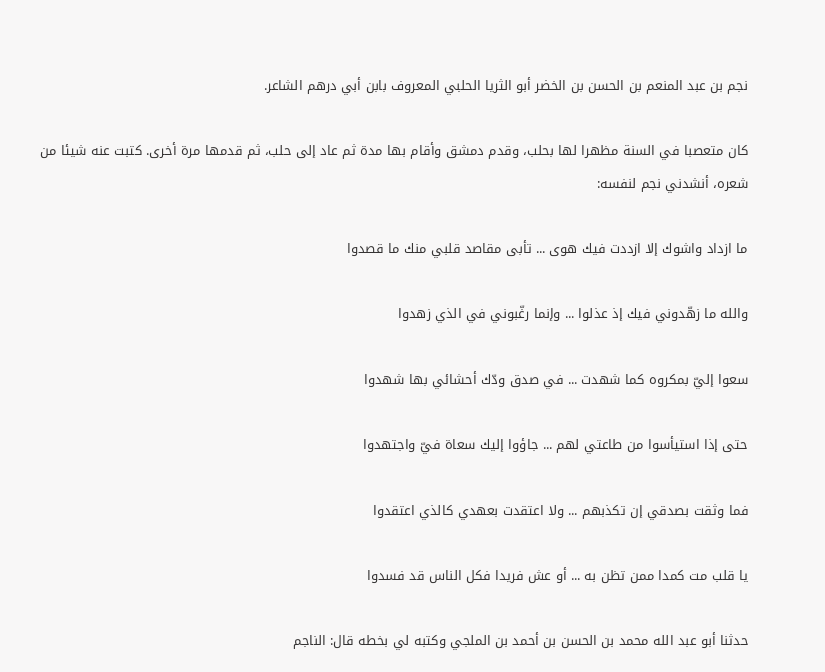نجم بن عبد المنعم بن الحسن بن الخضر أبو الثريا الحلبي المعروف بابن أبي درهم الشاعر.

كان متعصبا في السنة مظهرا لها بحلب، وقدم دمشق وأقام بها مدة ثم عاد إلى حلب، ثم قدمها مرة أخرى. كتبت عنه شيئا من شعره، أنشدني نجم لنفسه:

ما ازداد واشوك إلا ازددت فيك هوى ... تأبى مقاصد قلبي منك ما قصدوا

والله ما زهّدوني فيك إذ عذلوا ... وإنما رغّبوني في الذي زهدوا

سعوا إليّ بمكروه كما شهدت ... في صدق ودّك أحشائي بها شهدوا

حتى إذا استيأسوا من طاعتي لهم ... جاؤوا إليك سعاة فيّ واجتهدوا

فما وثقت بصدقي إن تكذبهم ... ولا اعتقدت بعهدي كالذي اعتقدوا

يا قلب مت كمدا ممن تظن به ... أو عش فريدا فكل الناس قد فسدوا

حدثنا أبو عبد الله محمد بن الحسن بن أحمد بن الملجي وكتبه لي بخطه قال: الناجم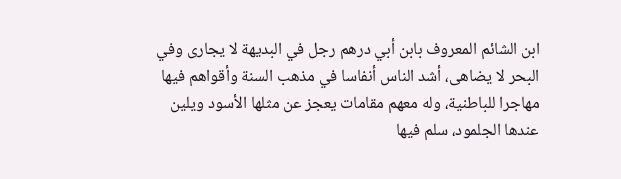ابن الشائم المعروف بابن أبي درهم رجل في البديهة لا يجارى وفي البحر لا يضاهى، أشد الناس أنفاسا في مذهب السنة وأقواهم فيها مهاجرا للباطنية، وله معهم مقامات يعجز عن مثلها الأسود ويلين عندها الجلمود، سلم فيها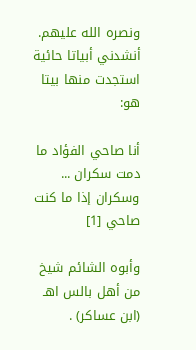ونصره الله عليهم. أنشدني أبياتا حائية استجدت منها بيتا هو:

أنا صاحي الفؤاد ما دمت سكران ... وسكران إذا ما كنت صاحي [1]

وأبوه الشائم شيخ من أهل بالس اهـ (ابن عساكر) .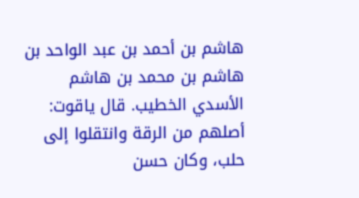هاشم بن أحمد بن عبد الواحد بن هاشم بن محمد بن هاشم الأسدي الخطيب. قال ياقوت: أصلهم من الرقة وانتقلوا إلى حلب، وكان حسن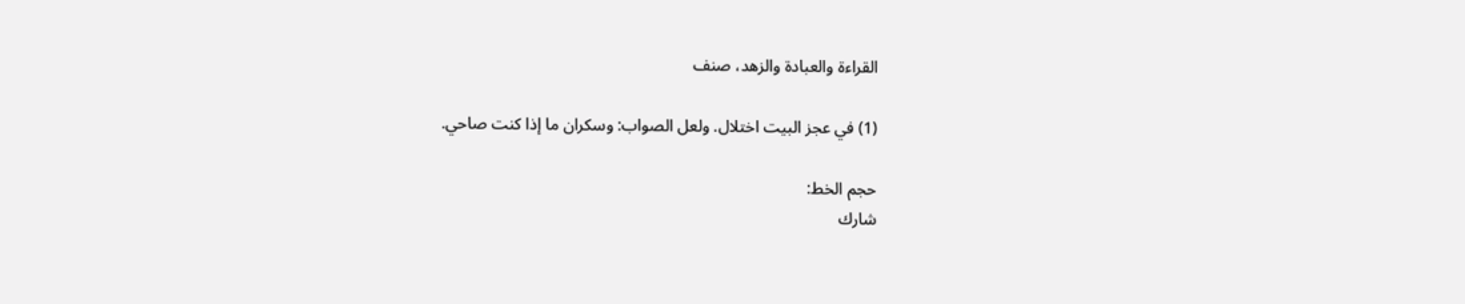القراءة والعبادة والزهد، صنف

(1) في عجز البيت اختلال. ولعل الصواب: وسكران ما إذا كنت صاحي.

حجم الخط:
شارك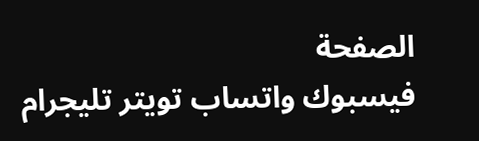الصفحة
فيسبوك واتساب تويتر تليجرام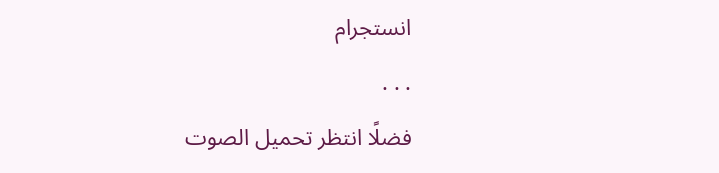انستجرام
. . .
فضلًا انتظر تحميل الصوت